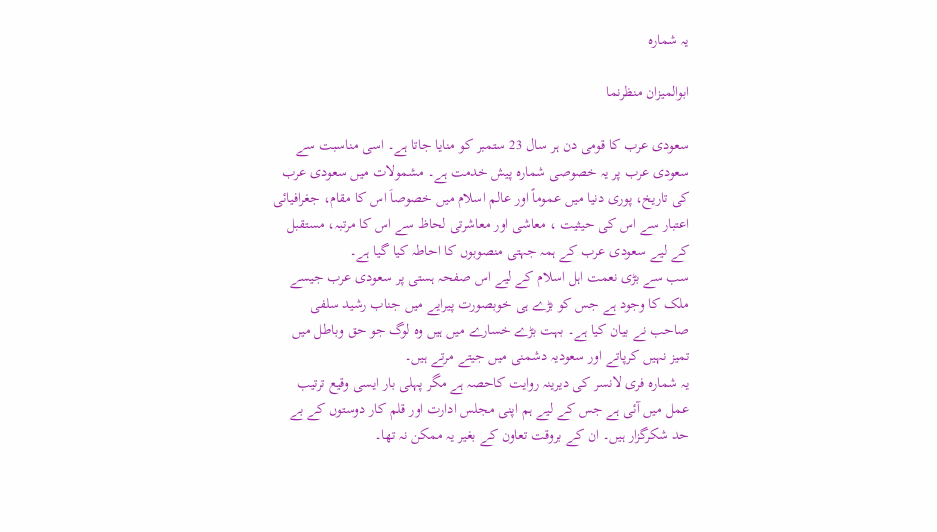یہ شمارہ

ابوالمیزان منظرنما

سعودی عرب کا قومی دن ہر سال 23 ستمبر کو منایا جاتا ہے۔ اسی مناسبت سے سعودی عرب پر یہ خصوصی شمارہ پیش خدمت ہے۔ مشمولات میں سعودی عرب کی تاریخ، پوری دنیا میں عموماً اور عالم اسلام میں خصوصاَ اس کا مقام، جغرافیائی اعتبار سے اس کی حیثیت ، معاشی اور معاشرتی لحاظ سے اس کا مرتبہ، مستقبل کے لیے سعودی عرب کے ہمہ جہتی منصوبوں کا احاطہ کیا گیا ہے۔
سب سے بڑی نعمت اہل اسلام کے لیے اس صفحہ ہستی پر سعودی عرب جیسے ملک کا وجود ہے جس کو بڑے ہی خوبصورت پیرایے میں جناب رشید سلفی صاحب نے بیان کیا ہے۔ بہت بڑے خسارے میں ہیں وہ لوگ جو حق وباطل میں تمیز نہیں کرپاتے اور سعودیہ دشمنی میں جیتے مرتے ہیں۔
یہ شمارہ فری لانسر کی دیرینہ روایت کاحصہ ہے مگر پہلی بار ایسی وقیع ترتیب عمل میں آئی ہے جس کے لیے ہم اپنی مجلس ادارت اور قلم کار دوستوں کے بے حد شکرگزار ہیں۔ ان کے بروقت تعاون کے بغیر یہ ممکن نہ تھا۔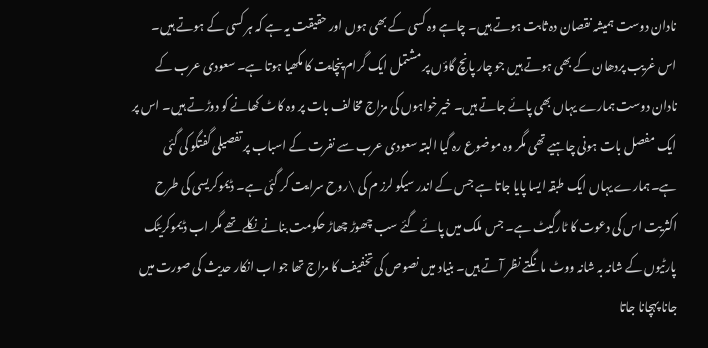نادان دوست ہمیشہ نقصان دہ ثابت ہوتے ہیں۔ چاہے وہ کسی کے بھی ہوں اور حقیقت یہ ہے کہ ہر کسی کے ہوتے ہیں۔ اس غریب پردھان کے بھی ہوتے ہیں جو چار پانچ گاؤں پر مشتمل ایک گرام پنچایت کا مکھیا ہوتا ہے۔ سعودی عرب کے نادان دوست ہمارے یہاں بھی پائے جاتے ہیں۔ خیرخواہوں کی مزاج مخالف بات پر وہ کاٹ کھانے کو دوڑتے ہیں۔ اس پر ایک مفصل بات ہونی چاہیے تھی مگر وہ موضوع رہ گیا البتہ سعودی عرب سے نفرت کے اسباب پر تفصیلی گفتگو کی گئی ہے۔ہمارے یہاں ایک طبقہ ایسا پایا جاتا ہے جس کے اندر سیکو لرز م کی \روح سرایت کر گئی ہے۔ ڈیموکریسی کی طرح اکثریت اس کی دعوت کا ٹارگیٹ ہے۔ جس ملک میں پائے گئے سب چھوڑ چھاڑ حکومت بنانے نکلے تھے مگر اب ڈیموکریٹک پارٹیوں کے شانہ بہ شانہ ووٹ مانگتے نظر آتے ہیں۔ بنیاد میں نصوص کی تخفیف کا مزاج تھا جو اب انکار حدیث کی صورت میں جانا پہچانا جاتا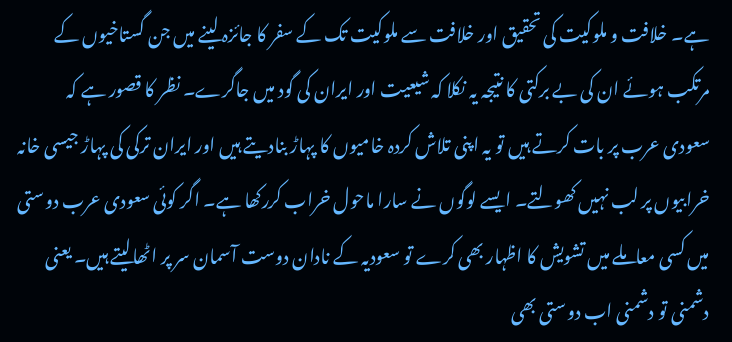ہے۔ خلافت و ملوکیت کی تحقیق اور خلافت سے ملوکیت تک کے سفر کا جائزہ لینے میں جن گستاخیوں کے مرتکب ہوئے ان کی بے برکتی کا نتیجہ یہ نکلا کہ شیعیت اور ایران کی گود میں جاگرے۔ نظر کا قصور ہے کہ سعودی عرب پر بات کرتے ہیں تو یہ اپنی تلاش کردہ خامیوں کا پہاڑ بنادیتے ہیں اور ایران ترکی کی پہاڑ جیسی خانہ خرابیوں پر لب نہیں کھولتے۔ ایسے لوگوں نے سارا ماحول خراب کررکھا ہے۔ اگر کوئی سعودی عرب دوستی میں کسی معاملے میں تشویش کا اظہار بھی کرے تو سعودیہ کے نادان دوست آسمان سر پر اٹھالیتے ہیں۔ یعنی دشمنی تو دشمنی اب دوستی بھی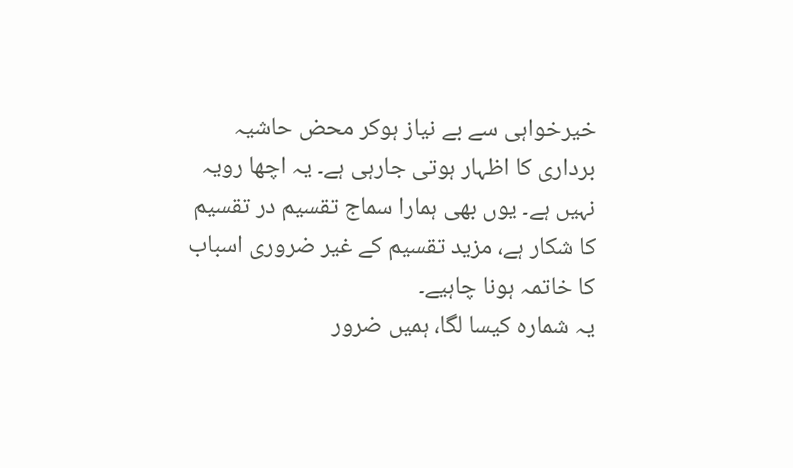خیرخواہی سے بے نیاز ہوکر محض حاشیہ برداری کا اظہار ہوتی جارہی ہے۔ یہ اچھا رویہ نہیں ہے۔ یوں بھی ہمارا سماج تقسیم در تقسیم کا شکار ہے، مزید تقسیم کے غیر ضروری اسباب کا خاتمہ ہونا چاہیے۔
یہ شمارہ کیسا لگا، ہمیں ضرور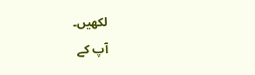لکھیں۔
آپ کے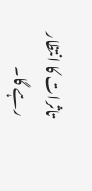تاثرات کا انتظار رہے گا۔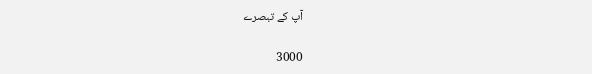آپ کے تبصرے

3000